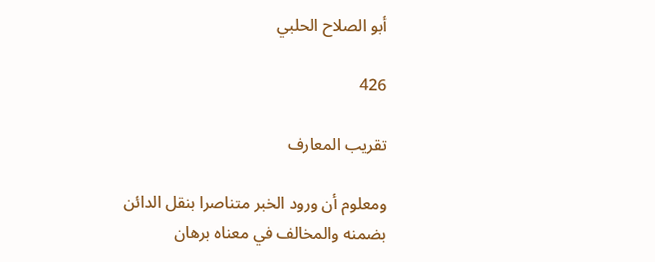أبو الصلاح الحلبي

426

تقريب المعارف

ومعلوم أن ورود الخبر متناصرا بنقل الدائن بضمنه والمخالف في معناه برهان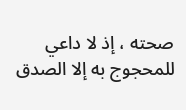صحته ، إذ لا داعي للمحجوج به إلا الصدق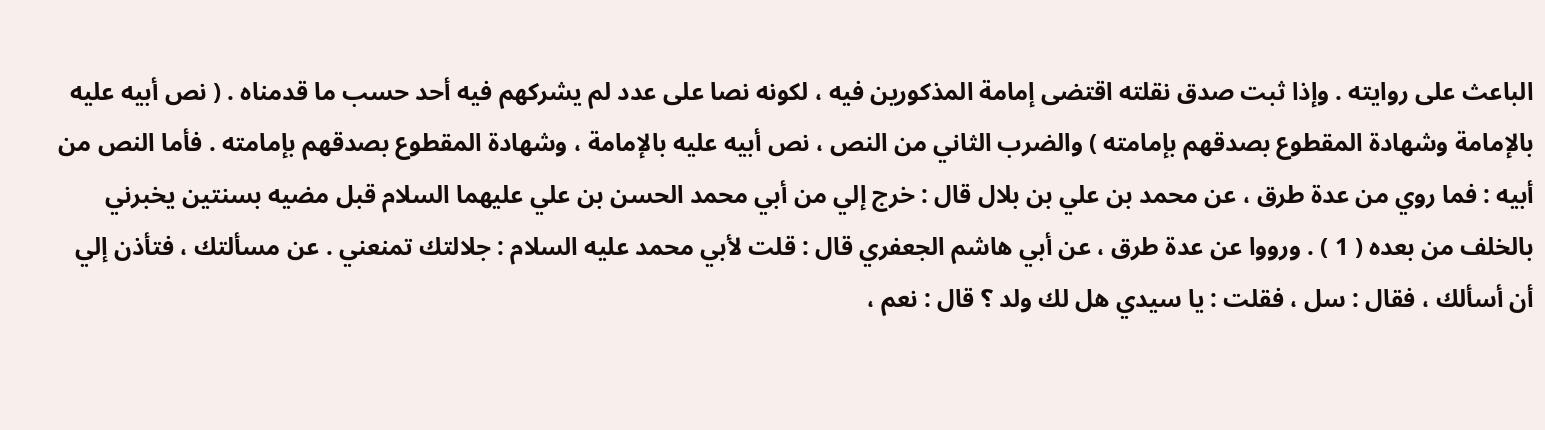الباعث على روايته . وإذا ثبت صدق نقلته اقتضى إمامة المذكورين فيه ، لكونه نصا على عدد لم يشركهم فيه أحد حسب ما قدمناه . ( نص أبيه عليه بالإمامة وشهادة المقطوع بصدقهم بإمامته ) والضرب الثاني من النص ، نص أبيه عليه بالإمامة ، وشهادة المقطوع بصدقهم بإمامته . فأما النص من أبيه : فما روي من عدة طرق ، عن محمد بن علي بن بلال قال : خرج إلي من أبي محمد الحسن بن علي عليهما السلام قبل مضيه بسنتين يخبرني بالخلف من بعده ( 1 ) . ورووا عن عدة طرق ، عن أبي هاشم الجعفري قال : قلت لأبي محمد عليه السلام : جلالتك تمنعني . عن مسألتك ، فتأذن إلي أن أسألك ، فقال : سل ، فقلت : يا سيدي هل لك ولد ؟ قال : نعم ،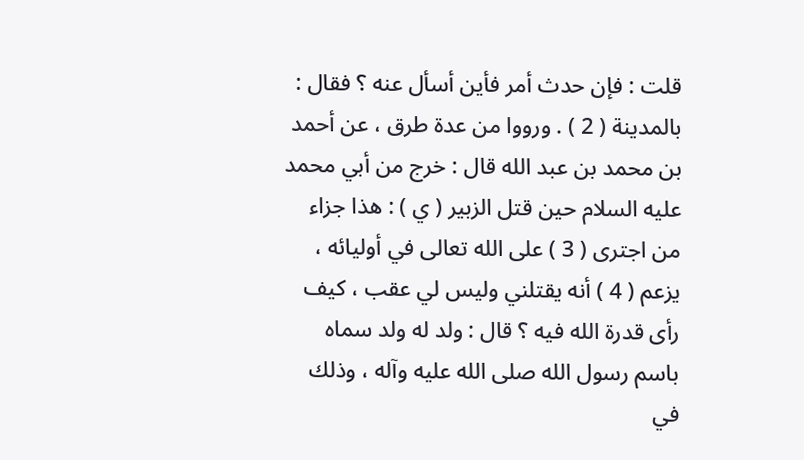قلت : فإن حدث أمر فأين أسأل عنه ؟ فقال : بالمدينة ( 2 ) . ورووا من عدة طرق ، عن أحمد بن محمد بن عبد الله قال : خرج من أبي محمد عليه السلام حين قتل الزبير ( ي ) : هذا جزاء من اجترى ( 3 ) على الله تعالى في أوليائه ، يزعم ( 4 ) أنه يقتلني وليس لي عقب ، كيف رأى قدرة الله فيه ؟ قال : ولد له ولد سماه باسم رسول الله صلى الله عليه وآله ، وذلك في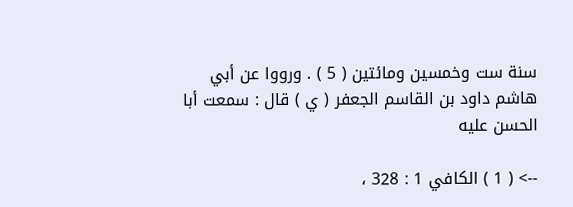سنة ست وخمسين ومائتين ( 5 ) . ورووا عن أبي هاشم داود بن القاسم الجعفر ( ي ) قال : سمعت أبا الحسن عليه

--> ( 1 ) الكافي 1 : 328 ،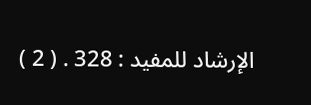الإرشاد للمفيد : 328 . ( 2 )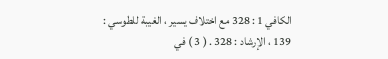الكافي 1 : 328 مع اختلاف يسير ، الغيبة للطوسي : 139 ، الإرشاد : 328 . ( 3 ) في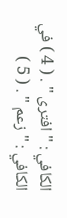الكافي : " افترى " . ( 4 ) في الكافي : " زعم " . ( 5 )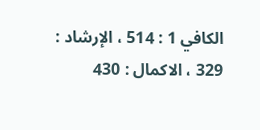الكافي 1 : 514 ، الإرشاد : 329 ، الاكمال : 430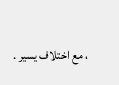، مع اختلاف يسير .